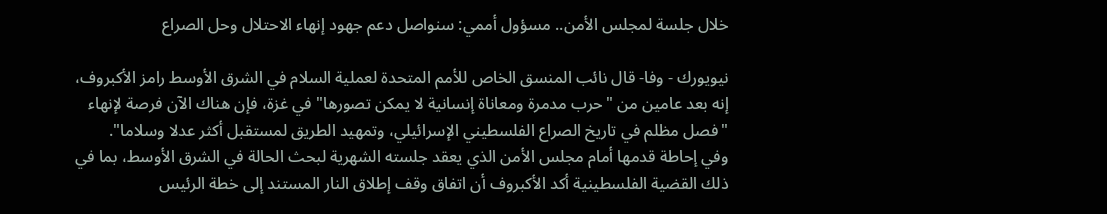خلال جلسة لمجلس الأمن.. مسؤول أممي: سنواصل دعم جهود إنهاء الاحتلال وحل الصراع

نيويورك - وفا- قال نائب المنسق الخاص للأمم المتحدة لعملية السلام في الشرق الأوسط رامز الأكبروف، إنه بعد عامين من "حرب مدمرة ومعاناة إنسانية لا يمكن تصورها" في غزة، فإن هناك الآن فرصة لإنهاء "فصل مظلم في تاريخ الصراع الفلسطيني الإسرائيلي، وتمهيد الطريق لمستقبل أكثر عدلا وسلاما".
وفي إحاطة قدمها أمام مجلس الأمن الذي يعقد جلسته الشهرية لبحث الحالة في الشرق الأوسط، بما في ذلك القضية الفلسطينية أكد الأكبروف أن اتفاق وقف إطلاق النار المستند إلى خطة الرئيس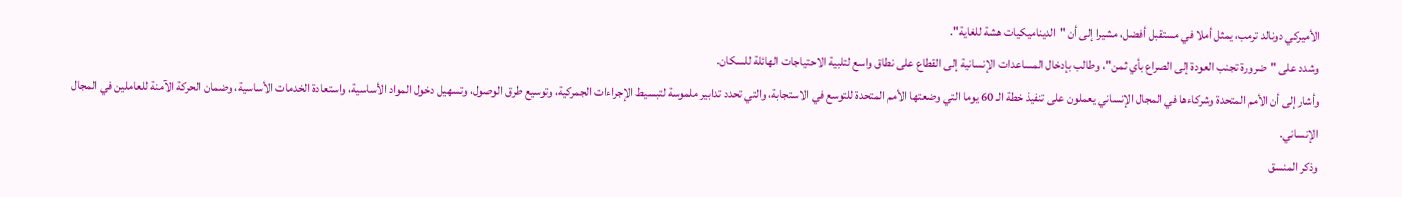الأميركي دونالد ترمب، يمثل أملا في مستقبل أفضل، مشيرا إلى أن "الديناميكيات هشة للغاية".
وشدد على "ضرورة تجنب العودة إلى الصراع بأي ثمن"، وطالب بإدخال المساعدات الإنسانية إلى القطاع على نطاق واسع لتلبية الاحتياجات الهائلة للسكان.
وأشار إلى أن الأمم المتحدة وشركاءها في المجال الإنساني يعملون على تنفيذ خطة الـ 60 يوما التي وضعتها الأمم المتحدة للتوسع في الاستجابة، والتي تحدد تدابير ملموسة لتبسيط الإجراءات الجمركية، وتوسيع طرق الوصول، وتسهيل دخول المواد الأساسية، واستعادة الخدمات الأساسية، وضمان الحركة الآمنة للعاملين في المجال الإنساني.
وذكر المنسق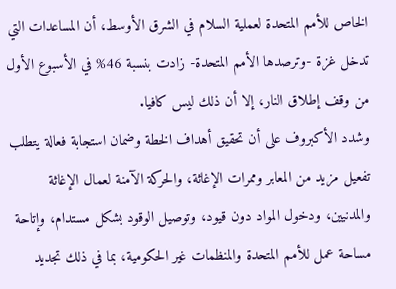الخاص للأمم المتحدة لعملية السلام في الشرق الأوسط، أن المساعدات التي تدخل غزة -وترصدها الأمم المتحدة- زادت بنسبة 46% في الأسبوع الأول من وقف إطلاق النار، إلا أن ذلك ليس كافيا.
وشدد الأكبروف على أن تحقيق أهداف الخطة وضمان استجابة فعالة يتطلب تفعيل مزيد من المعابر وممرات الإغاثة، والحركة الآمنة لعمال الإغاثة والمدنيين، ودخول المواد دون قيود، وتوصيل الوقود بشكل مستدام، وإتاحة مساحة عمل للأمم المتحدة والمنظمات غير الحكومية، بما في ذلك تجديد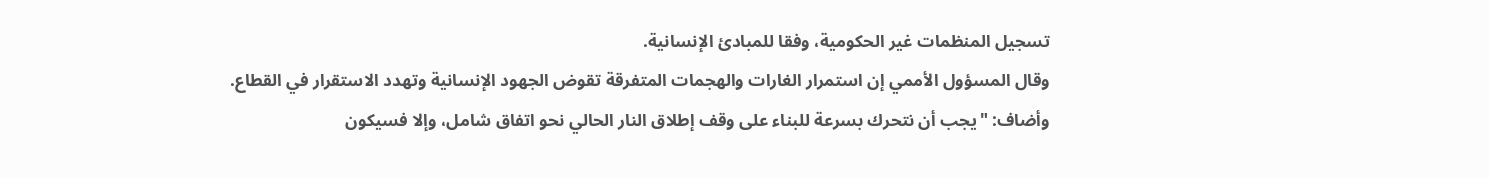تسجيل المنظمات غير الحكومية، وفقا للمبادئ الإنسانية.
وقال المسؤول الأممي إن استمرار الغارات والهجمات المتفرقة تقوض الجهود الإنسانية وتهدد الاستقرار في القطاع.
وأضاف: "يجب أن نتحرك بسرعة للبناء على وقف إطلاق النار الحالي نحو اتفاق شامل، وإلا فسيكون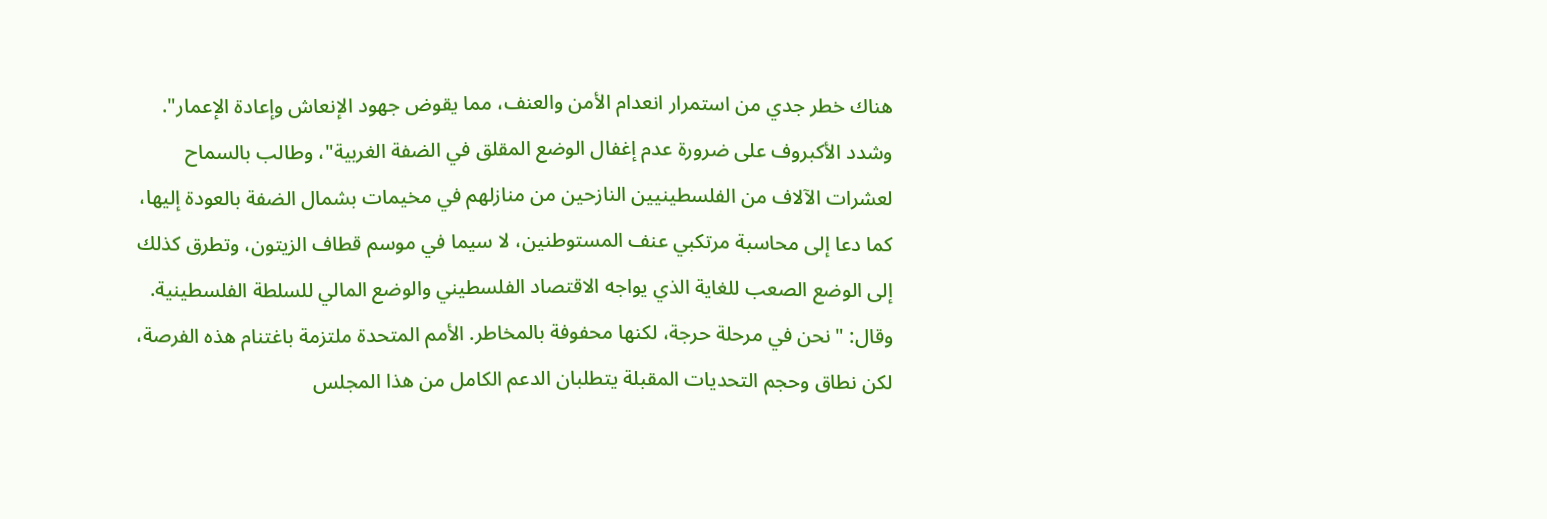هناك خطر جدي من استمرار انعدام الأمن والعنف، مما يقوض جهود الإنعاش وإعادة الإعمار".
وشدد الأكبروف على ضرورة عدم إغفال الوضع المقلق في الضفة الغربية"، وطالب بالسماح لعشرات الآلاف من الفلسطينيين النازحين من منازلهم في مخيمات بشمال الضفة بالعودة إليها، كما دعا إلى محاسبة مرتكبي عنف المستوطنين، لا سيما في موسم قطاف الزيتون، وتطرق كذلك إلى الوضع الصعب للغاية الذي يواجه الاقتصاد الفلسطيني والوضع المالي للسلطة الفلسطينية.
وقال: "نحن في مرحلة حرجة، لكنها محفوفة بالمخاطر. الأمم المتحدة ملتزمة باغتنام هذه الفرصة، لكن نطاق وحجم التحديات المقبلة يتطلبان الدعم الكامل من هذا المجلس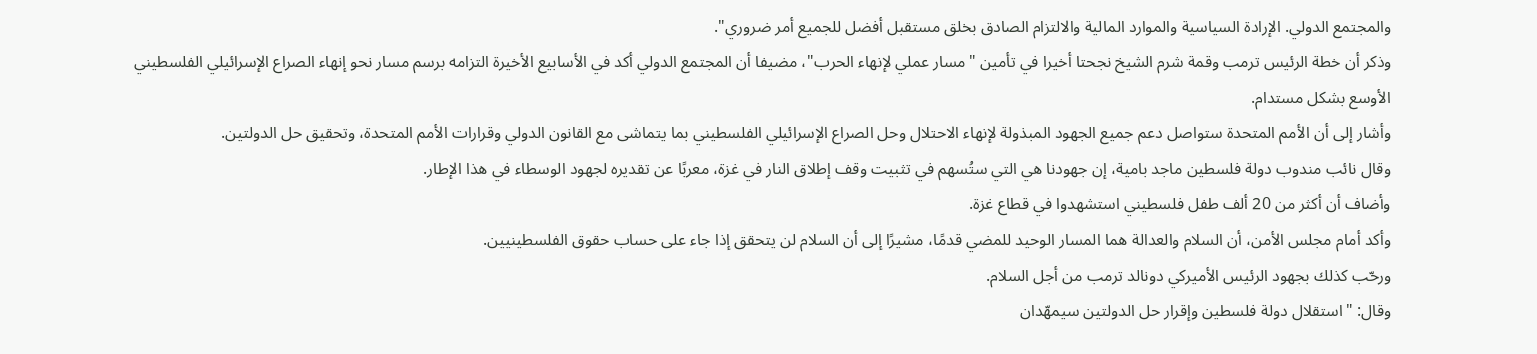والمجتمع الدولي. الإرادة السياسية والموارد المالية والالتزام الصادق بخلق مستقبل أفضل للجميع أمر ضروري".
وذكر أن خطة الرئيس ترمب وقمة شرم الشيخ نجحتا أخيرا في تأمين "مسار عملي لإنهاء الحرب"، مضيفا أن المجتمع الدولي أكد في الأسابيع الأخيرة التزامه برسم مسار نحو إنهاء الصراع الإسرائيلي الفلسطيني الأوسع بشكل مستدام.
وأشار إلى أن الأمم المتحدة ستواصل دعم جميع الجهود المبذولة لإنهاء الاحتلال وحل الصراع الإسرائيلي الفلسطيني بما يتماشى مع القانون الدولي وقرارات الأمم المتحدة، وتحقيق حل الدولتين.
وقال نائب مندوب دولة فلسطين ماجد بامية، إن جهودنا هي التي ستُسهم في تثبيت وقف إطلاق النار في غزة، معربًا عن تقديره لجهود الوسطاء في هذا الإطار.
وأضاف أن أكثر من 20 ألف طفل فلسطيني استشهدوا في قطاع غزة.
وأكد أمام مجلس الأمن، أن السلام والعدالة هما المسار الوحيد للمضي قدمًا، مشيرًا إلى أن السلام لن يتحقق إذا جاء على حساب حقوق الفلسطينيين.
ورحّب كذلك بجهود الرئيس الأميركي دونالد ترمب من أجل السلام.
وقال: "استقلال دولة فلسطين وإقرار حل الدولتين سيمهّدان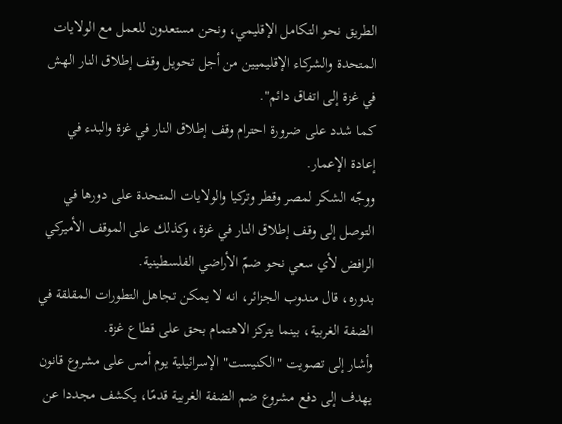الطريق نحو التكامل الإقليمي، ونحن مستعدون للعمل مع الولايات المتحدة والشركاء الإقليميين من أجل تحويل وقف إطلاق النار الهش في غزة إلى اتفاق دائم".
كما شدد على ضرورة احترام وقف إطلاق النار في غزة والبدء في إعادة الإعمار.
ووجّه الشكر لمصر وقطر وتركيا والولايات المتحدة على دورها في التوصل إلى وقف إطلاق النار في غزة، وكذلك على الموقف الأميركي الرافض لأي سعي نحو ضمّ الأراضي الفلسطينية.
بدوره، قال مندوب الجزائر، انه لا يمكن تجاهل التطورات المقلقة في الضفة الغربية، بينما يتركز الاهتمام بحق على قطاع غزة.
وأشار إلى تصويت "الكنيست" الإسرائيلية يوم أمس على مشروع قانون يهدف إلى دفع مشروع ضم الضفة الغربية قدمًا، يكشف مجددا عن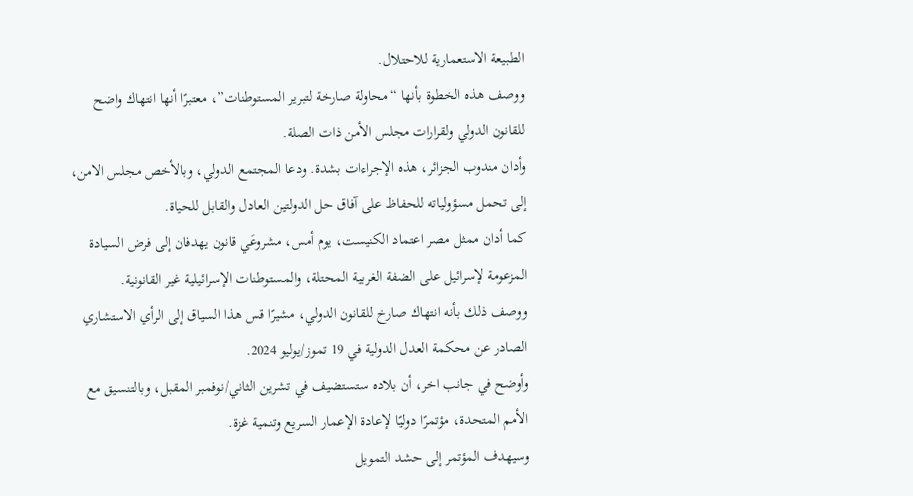الطبيعة الاستعمارية للاحتلال.
ووصف هذه الخطوة بأنها “محاولة صارخة لتبرير المستوطنات”، معتبرًا أنها انتهاك واضح للقانون الدولي ولقرارات مجلس الأمن ذات الصلة.
وأدان مندوب الجزائر، هذه الإجراءات بشدة. ودعا المجتمع الدولي، وبالأخص مجلس الامن، إلى تحمل مسؤولياته للحفاظ على آفاق حل الدولتين العادل والقابل للحياة.
كما أدان ممثل مصر اعتماد الكنيست، يوم أمس، مشروعَي قانون يهدفان إلى فرض السيادة المزعومة لإسرائيل على الضفة الغربية المحتلة، والمستوطنات الإسرائيلية غير القانونية.
ووصف ذلك بأنه انتهاك صارخ للقانون الدولي، مشيرًا قس هذا السياق إلى الرأي الاستشاري الصادر عن محكمة العدل الدولية في 19 تموز/يوليو 2024.
وأوضح في جانب اخر، أن بلاده ستستضيف في تشرين الثاني/نوفمبر المقبل، وبالتنسيق مع الأمم المتحدة، مؤتمرًا دوليًا لإعادة الإعمار السريع وتنمية غزة.
وسيهدف المؤتمر إلى حشد التمويل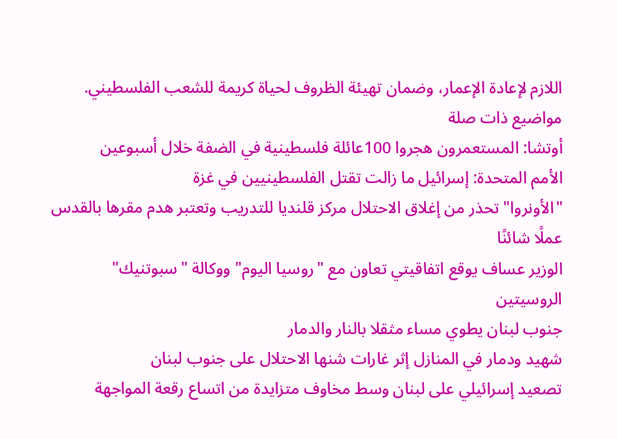اللازم لإعادة الإعمار، وضمان تهيئة الظروف لحياة كريمة للشعب الفلسطيني.
مواضيع ذات صلة
أوتشا: المستعمرون هجروا 100عائلة فلسطينية في الضفة خلال أسبوعين
الأمم المتحدة: إسرائيل ما زالت تقتل الفلسطينيين في غزة
"الأونروا" تحذر من إغلاق الاحتلال مركز قلنديا للتدريب وتعتبر هدم مقرها بالقدس عملًا شائنًا
الوزير عساف يوقع اتفاقيتي تعاون مع "روسيا اليوم" ووكالة "سبوتنيك" الروسيتين
جنوب لبنان يطوي مساء مثقلا بالنار والدمار
شهيد ودمار في المنازل إثر غارات شنها الاحتلال على جنوب لبنان
تصعيد إسرائيلي على لبنان وسط مخاوف متزايدة من اتساع رقعة المواجهة